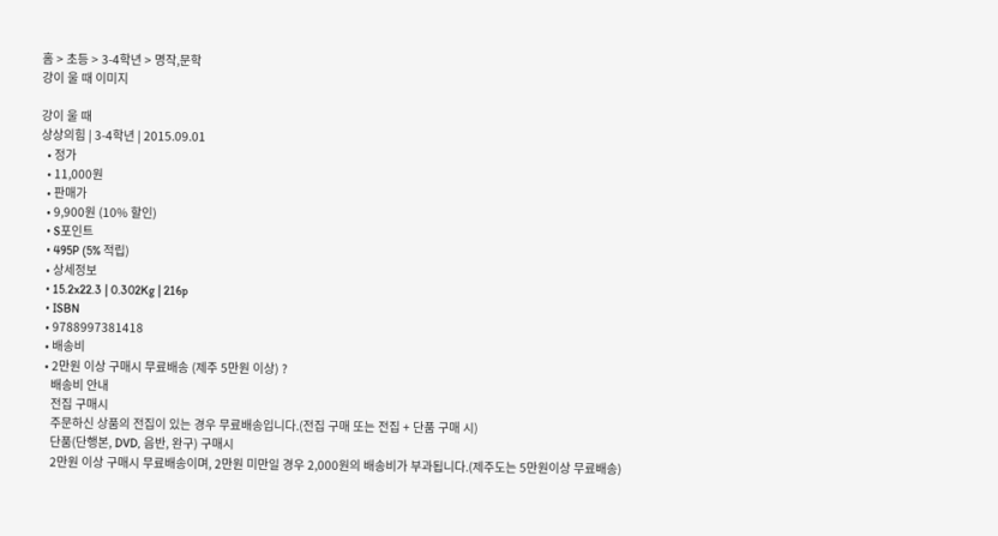홈 > 초등 > 3-4학년 > 명작,문학
강이 울 때 이미지

강이 울 때
상상의힘 | 3-4학년 | 2015.09.01
  • 정가
  • 11,000원
  • 판매가
  • 9,900원 (10% 할인)
  • S포인트
  • 495P (5% 적립)
  • 상세정보
  • 15.2x22.3 | 0.302Kg | 216p
  • ISBN
  • 9788997381418
  • 배송비
  • 2만원 이상 구매시 무료배송 (제주 5만원 이상) ?
    배송비 안내
    전집 구매시
    주문하신 상품의 전집이 있는 경우 무료배송입니다.(전집 구매 또는 전집 + 단품 구매 시)
    단품(단행본, DVD, 음반, 완구) 구매시
    2만원 이상 구매시 무료배송이며, 2만원 미만일 경우 2,000원의 배송비가 부과됩니다.(제주도는 5만원이상 무료배송)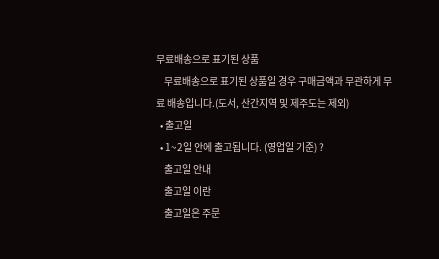무료배송으로 표기된 상품
    무료배송으로 표기된 상품일 경우 구매금액과 무관하게 무료 배송입니다.(도서, 산간지역 및 제주도는 제외)
  • 출고일
  • 1~2일 안에 출고됩니다. (영업일 기준) ?
    출고일 안내
    출고일 이란
    출고일은 주문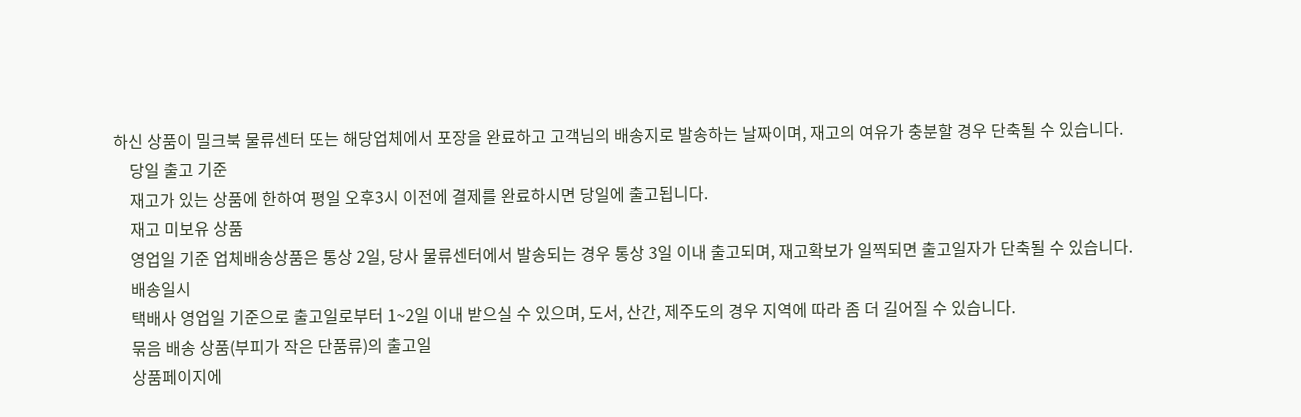하신 상품이 밀크북 물류센터 또는 해당업체에서 포장을 완료하고 고객님의 배송지로 발송하는 날짜이며, 재고의 여유가 충분할 경우 단축될 수 있습니다.
    당일 출고 기준
    재고가 있는 상품에 한하여 평일 오후3시 이전에 결제를 완료하시면 당일에 출고됩니다.
    재고 미보유 상품
    영업일 기준 업체배송상품은 통상 2일, 당사 물류센터에서 발송되는 경우 통상 3일 이내 출고되며, 재고확보가 일찍되면 출고일자가 단축될 수 있습니다.
    배송일시
    택배사 영업일 기준으로 출고일로부터 1~2일 이내 받으실 수 있으며, 도서, 산간, 제주도의 경우 지역에 따라 좀 더 길어질 수 있습니다.
    묶음 배송 상품(부피가 작은 단품류)의 출고일
    상품페이지에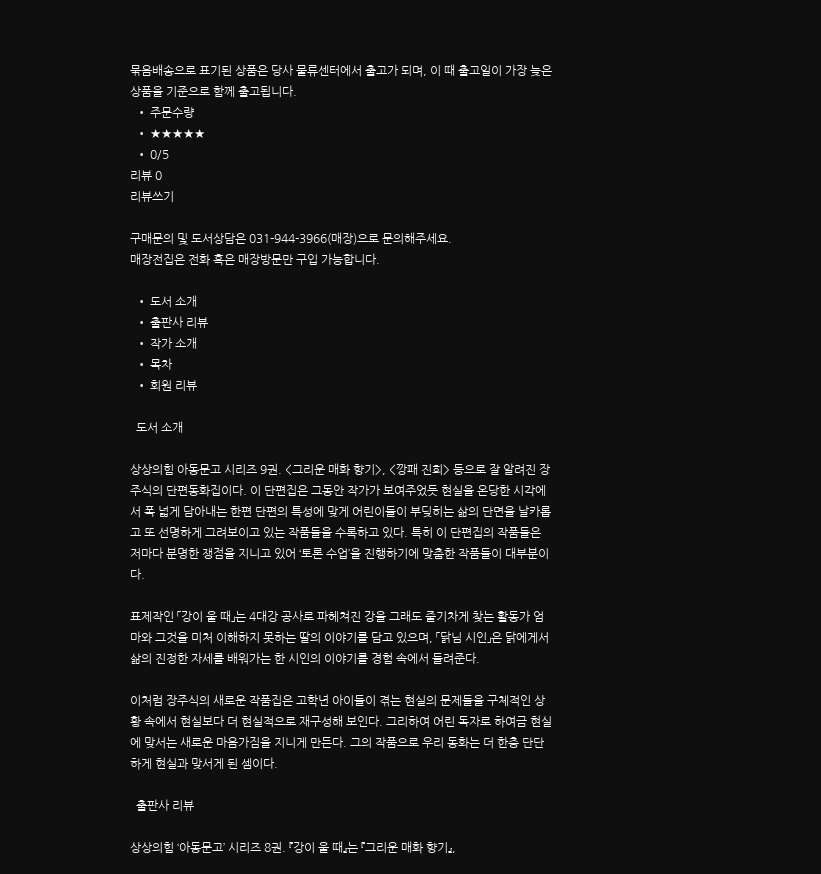묶음배송으로 표기된 상품은 당사 물류센터에서 출고가 되며, 이 때 출고일이 가장 늦은 상품을 기준으로 함께 출고됩니다.
  • 주문수량
  • ★★★★★
  • 0/5
리뷰 0
리뷰쓰기

구매문의 및 도서상담은 031-944-3966(매장)으로 문의해주세요.
매장전집은 전화 혹은 매장방문만 구입 가능합니다.

  • 도서 소개
  • 출판사 리뷰
  • 작가 소개
  • 목차
  • 회원 리뷰

  도서 소개

상상의힘 아동문고 시리즈 9권. <그리운 매화 향기>, <깡패 진희> 등으로 잘 알려진 장주식의 단편동화집이다. 이 단편집은 그동안 작가가 보여주었듯 현실을 온당한 시각에서 폭 넓게 담아내는 한편 단편의 특성에 맞게 어린이들이 부딪히는 삶의 단면을 날카롭고 또 선명하게 그려보이고 있는 작품들을 수록하고 있다. 특히 이 단편집의 작품들은 저마다 분명한 쟁점을 지니고 있어 ‘토론 수업’을 진행하기에 맞춤한 작품들이 대부분이다.

표제작인 「강이 울 때」는 4대강 공사로 파헤쳐진 강을 그래도 줄기차게 찾는 활동가 엄마와 그것을 미처 이해하지 못하는 딸의 이야기를 담고 있으며, 「닭님 시인」은 닭에게서 삶의 진정한 자세를 배워가는 한 시인의 이야기를 경험 속에서 들려준다.

이처럼 장주식의 새로운 작품집은 고학년 아이들이 겪는 현실의 문제들을 구체적인 상황 속에서 현실보다 더 현실적으로 재구성해 보인다. 그리하여 어린 독자로 하여금 현실에 맞서는 새로운 마음가짐을 지니게 만든다. 그의 작품으로 우리 동화는 더 한층 단단하게 현실과 맞서게 된 셈이다.

  출판사 리뷰

상상의힘 ‘아동문고’ 시리즈 8권. 『강이 울 때』는 『그리운 매화 향기』,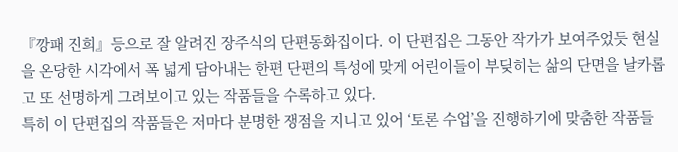『깡패 진희』등으로 잘 알려진 장주식의 단편동화집이다. 이 단편집은 그동안 작가가 보여주었듯 현실을 온당한 시각에서 폭 넓게 담아내는 한편 단편의 특성에 맞게 어린이들이 부딪히는 삶의 단면을 날카롭고 또 선명하게 그려보이고 있는 작품들을 수록하고 있다.
특히 이 단편집의 작품들은 저마다 분명한 쟁점을 지니고 있어 ‘토론 수업’을 진행하기에 맞춤한 작품들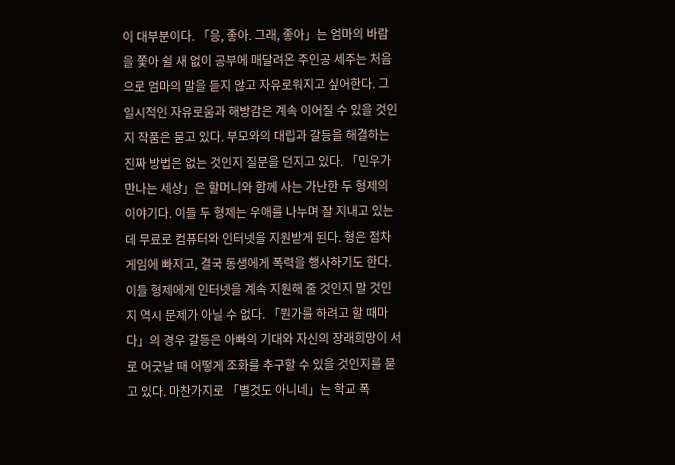이 대부분이다. 「응, 좋아. 그래, 좋아」는 엄마의 바람을 쫓아 쉴 새 없이 공부에 매달려온 주인공 세주는 처음으로 엄마의 말을 듣지 않고 자유로워지고 싶어한다. 그 일시적인 자유로움과 해방감은 계속 이어질 수 있을 것인지 작품은 묻고 있다. 부모와의 대립과 갈등을 해결하는 진짜 방법은 없는 것인지 질문을 던지고 있다. 「민우가 만나는 세상」은 할머니와 함께 사는 가난한 두 형제의 이야기다. 이들 두 형제는 우애를 나누며 잘 지내고 있는데 무료로 컴퓨터와 인터넷을 지원받게 된다. 형은 점차 게임에 빠지고, 결국 동생에게 폭력을 행사하기도 한다. 이들 형제에게 인터넷을 계속 지원해 줄 것인지 말 것인지 역시 문제가 아닐 수 없다. 「뭔가를 하려고 할 때마다」의 경우 갈등은 아빠의 기대와 자신의 장래희망이 서로 어긋날 때 어떻게 조화를 추구할 수 있을 것인지를 묻고 있다. 마찬가지로 「별것도 아니네」는 학교 폭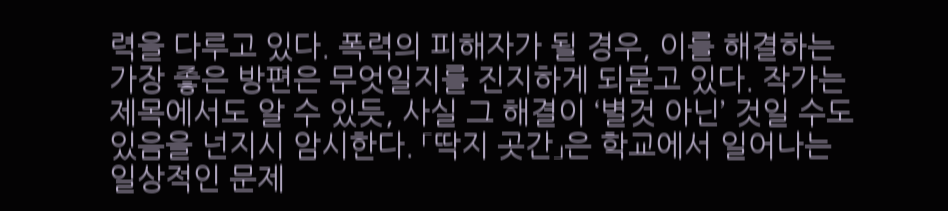력을 다루고 있다. 폭력의 피해자가 될 경우, 이를 해결하는 가장 좋은 방편은 무엇일지를 진지하게 되묻고 있다. 작가는 제목에서도 알 수 있듯, 사실 그 해결이 ‘별것 아닌’ 것일 수도 있음을 넌지시 암시한다. 「딱지 곳간」은 학교에서 일어나는 일상적인 문제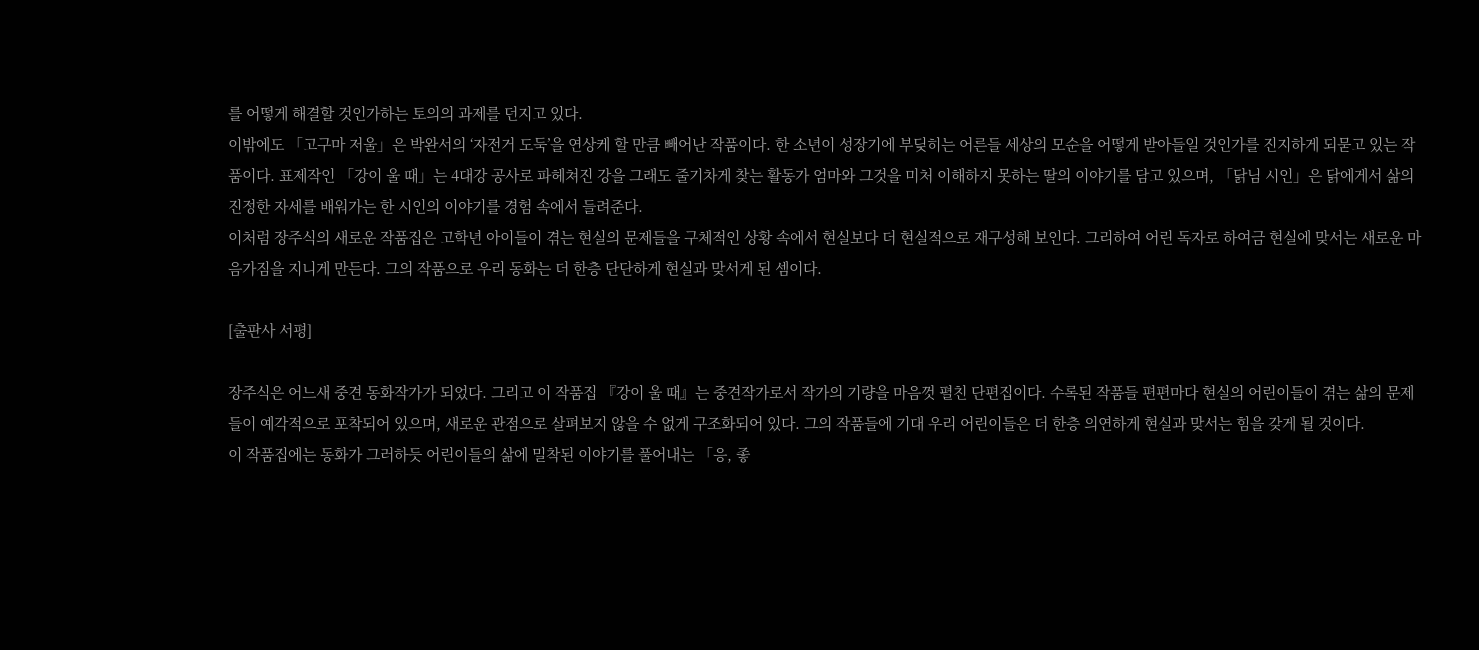를 어떻게 해결할 것인가하는 토의의 과제를 던지고 있다.
이밖에도 「고구마 저울」은 박완서의 ‘자전거 도둑’을 연상케 할 만큼 빼어난 작품이다. 한 소년이 성장기에 부딪히는 어른들 세상의 모순을 어떻게 받아들일 것인가를 진지하게 되묻고 있는 작품이다. 표제작인 「강이 울 때」는 4대강 공사로 파헤쳐진 강을 그래도 줄기차게 찾는 활동가 엄마와 그것을 미처 이해하지 못하는 딸의 이야기를 담고 있으며, 「닭님 시인」은 닭에게서 삶의 진정한 자세를 배워가는 한 시인의 이야기를 경험 속에서 들려준다.
이처럼 장주식의 새로운 작품집은 고학년 아이들이 겪는 현실의 문제들을 구체적인 상황 속에서 현실보다 더 현실적으로 재구성해 보인다. 그리하여 어린 독자로 하여금 현실에 맞서는 새로운 마음가짐을 지니게 만든다. 그의 작품으로 우리 동화는 더 한층 단단하게 현실과 맞서게 된 셈이다.

[출판사 서평]

장주식은 어느새 중견 동화작가가 되었다. 그리고 이 작품집 『강이 울 때』는 중견작가로서 작가의 기량을 마음껏 펼친 단편집이다. 수록된 작품들 편편마다 현실의 어린이들이 겪는 삶의 문제들이 예각적으로 포착되어 있으며, 새로운 관점으로 살펴보지 않을 수 없게 구조화되어 있다. 그의 작품들에 기대 우리 어린이들은 더 한층 의연하게 현실과 맞서는 힘을 갖게 될 것이다.
이 작품집에는 동화가 그러하듯 어린이들의 삶에 밀착된 이야기를 풀어내는 「응, 좋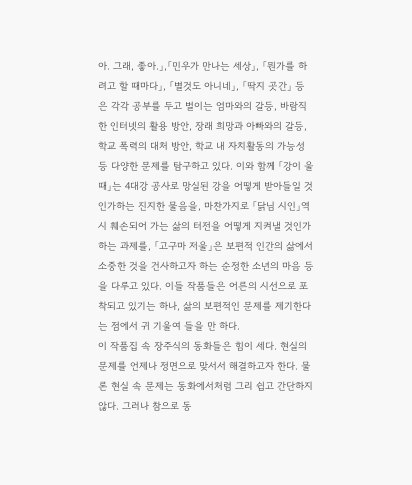아. 그래, 좋아.」,「민우가 만나는 세상」, 「뭔가를 하려고 할 때마다」, 「별것도 아니네」, 「딱지 곳간」 등은 각각 공부를 두고 벌이는 엄마와의 갈등, 바람직한 인터넷의 활용 방안, 장래 희망과 아빠와의 갈등, 학교 폭력의 대처 방안, 학교 내 자치활동의 가능성 등 다양한 문제를 탐구하고 있다. 이와 함께 「강이 울 때」는 4대강 공사로 망실된 강을 어떻게 받아들일 것인가하는 진지한 물음을, 마찬가지로 「닭님 시인」역시 훼손되어 가는 삶의 터전을 어떻게 지켜낼 것인가 하는 과제를, 「고구마 저울」은 보편적 인간의 삶에서 소중한 것을 건사하고자 하는 순정한 소년의 마음 등을 다루고 있다. 이들 작품들은 어른의 시선으로 포착되고 있기는 하나, 삶의 보편적인 문제를 제기한다는 점에서 귀 기울여 들을 만 하다.
이 작품집 속 장주식의 동화들은 힘이 세다. 현실의 문제를 언제나 정면으로 맞서서 해결하고자 한다. 물론 현실 속 문제는 동화에서처럼 그리 쉽고 간단하지 않다. 그러나 참으로 동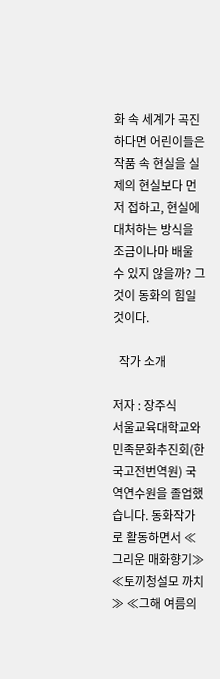화 속 세계가 곡진하다면 어린이들은 작품 속 현실을 실제의 현실보다 먼저 접하고, 현실에 대처하는 방식을 조금이나마 배울 수 있지 않을까? 그것이 동화의 힘일 것이다.

  작가 소개

저자 : 장주식
서울교육대학교와 민족문화추진회(한국고전번역원) 국역연수원을 졸업했습니다. 동화작가로 활동하면서 ≪그리운 매화향기≫ ≪토끼청설모 까치≫ ≪그해 여름의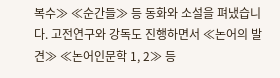복수≫ ≪순간들≫ 등 동화와 소설을 펴냈습니다. 고전연구와 강독도 진행하면서 ≪논어의 발견≫ ≪논어인문학 1, 2≫ 등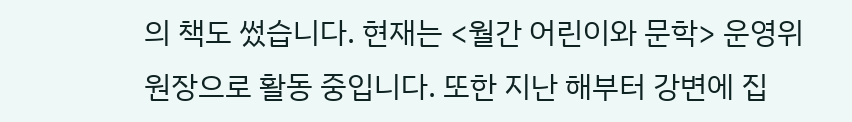의 책도 썼습니다. 현재는 <월간 어린이와 문학> 운영위원장으로 활동 중입니다. 또한 지난 해부터 강변에 집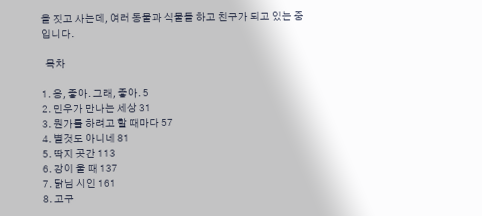을 짓고 사는데, 여러 동물과 식물들 하고 친구가 되고 있는 중입니다.

  목차

1. 응, 좋아. 그래, 좋아. 5
2. 민우가 만나는 세상 31
3. 뭔가를 하려고 할 때마다 57
4. 별것도 아니네 81
5. 딱지 곳간 113
6. 강이 울 때 137
7. 닭님 시인 161
8. 고구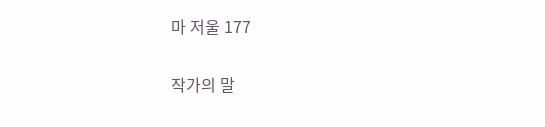마 저울 177

작가의 말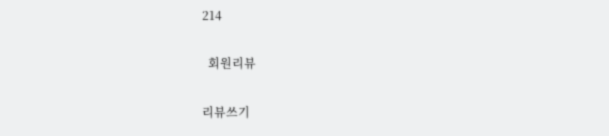214

  회원리뷰

리뷰쓰기